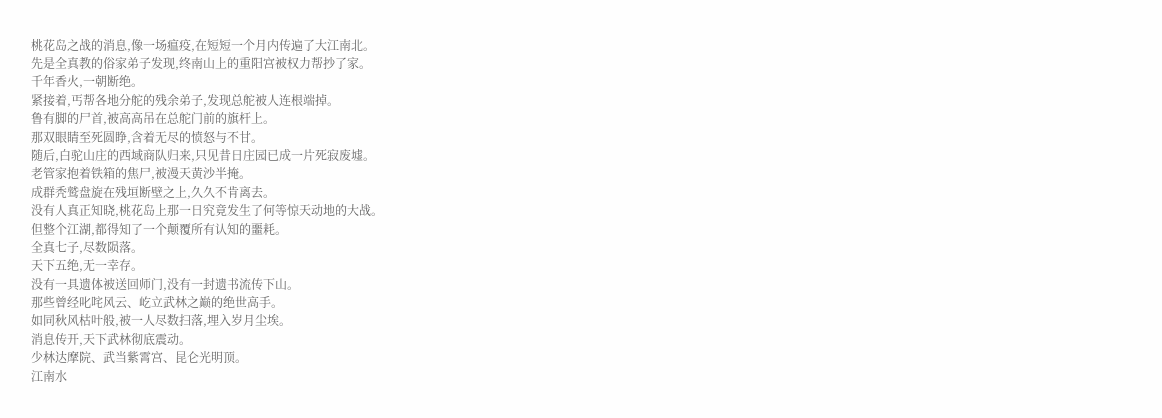桃花岛之战的消息,像一场瘟疫,在短短一个月内传遍了大江南北。
先是全真教的俗家弟子发现,终南山上的重阳宫被权力帮抄了家。
千年香火,一朝断绝。
紧接着,丐帮各地分舵的残余弟子,发现总舵被人连根端掉。
鲁有脚的尸首,被高高吊在总舵门前的旗杆上。
那双眼睛至死圆睁,含着无尽的愤怒与不甘。
随后,白驼山庄的西域商队归来,只见昔日庄园已成一片死寂废墟。
老管家抱着铁箱的焦尸,被漫天黄沙半掩。
成群秃鹫盘旋在残垣断壁之上,久久不肯离去。
没有人真正知晓,桃花岛上那一日究竟发生了何等惊天动地的大战。
但整个江湖,都得知了一个颠覆所有认知的噩耗。
全真七子,尽数陨落。
天下五绝,无一幸存。
没有一具遗体被送回师门,没有一封遗书流传下山。
那些曾经叱咤风云、屹立武林之巅的绝世高手。
如同秋风枯叶般,被一人尽数扫落,埋入岁月尘埃。
消息传开,天下武林彻底震动。
少林达摩院、武当紫霄宫、昆仑光明顶。
江南水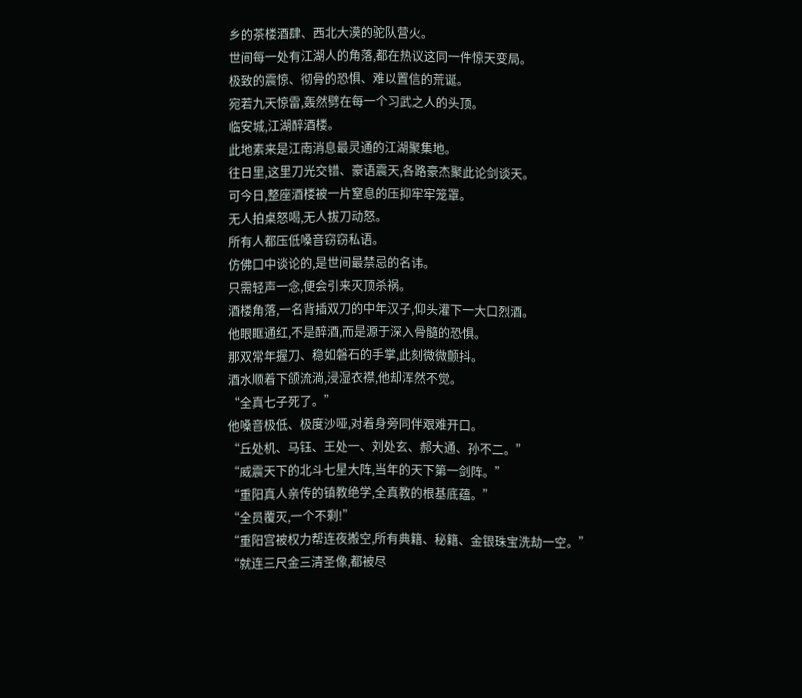乡的茶楼酒肆、西北大漠的驼队营火。
世间每一处有江湖人的角落,都在热议这同一件惊天变局。
极致的震惊、彻骨的恐惧、难以置信的荒诞。
宛若九天惊雷,轰然劈在每一个习武之人的头顶。
临安城,江湖醉酒楼。
此地素来是江南消息最灵通的江湖聚集地。
往日里,这里刀光交错、豪语震天,各路豪杰聚此论剑谈天。
可今日,整座酒楼被一片窒息的压抑牢牢笼罩。
无人拍桌怒喝,无人拔刀动怒。
所有人都压低嗓音窃窃私语。
仿佛口中谈论的,是世间最禁忌的名讳。
只需轻声一念,便会引来灭顶杀祸。
酒楼角落,一名背插双刀的中年汉子,仰头灌下一大口烈酒。
他眼眶通红,不是醉酒,而是源于深入骨髓的恐惧。
那双常年握刀、稳如磐石的手掌,此刻微微颤抖。
酒水顺着下颌流淌,浸湿衣襟,他却浑然不觉。
“全真七子死了。”
他嗓音极低、极度沙哑,对着身旁同伴艰难开口。
“丘处机、马钰、王处一、刘处玄、郝大通、孙不二。”
“威震天下的北斗七星大阵,当年的天下第一剑阵。”
“重阳真人亲传的镇教绝学,全真教的根基底蕴。”
“全员覆灭,一个不剩!”
“重阳宫被权力帮连夜搬空,所有典籍、秘籍、金银珠宝洗劫一空。”
“就连三尺金三清圣像,都被尽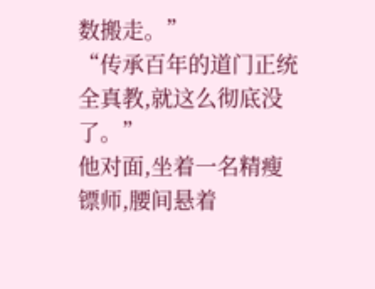数搬走。”
“传承百年的道门正统全真教,就这么彻底没了。”
他对面,坐着一名精瘦镖师,腰间悬着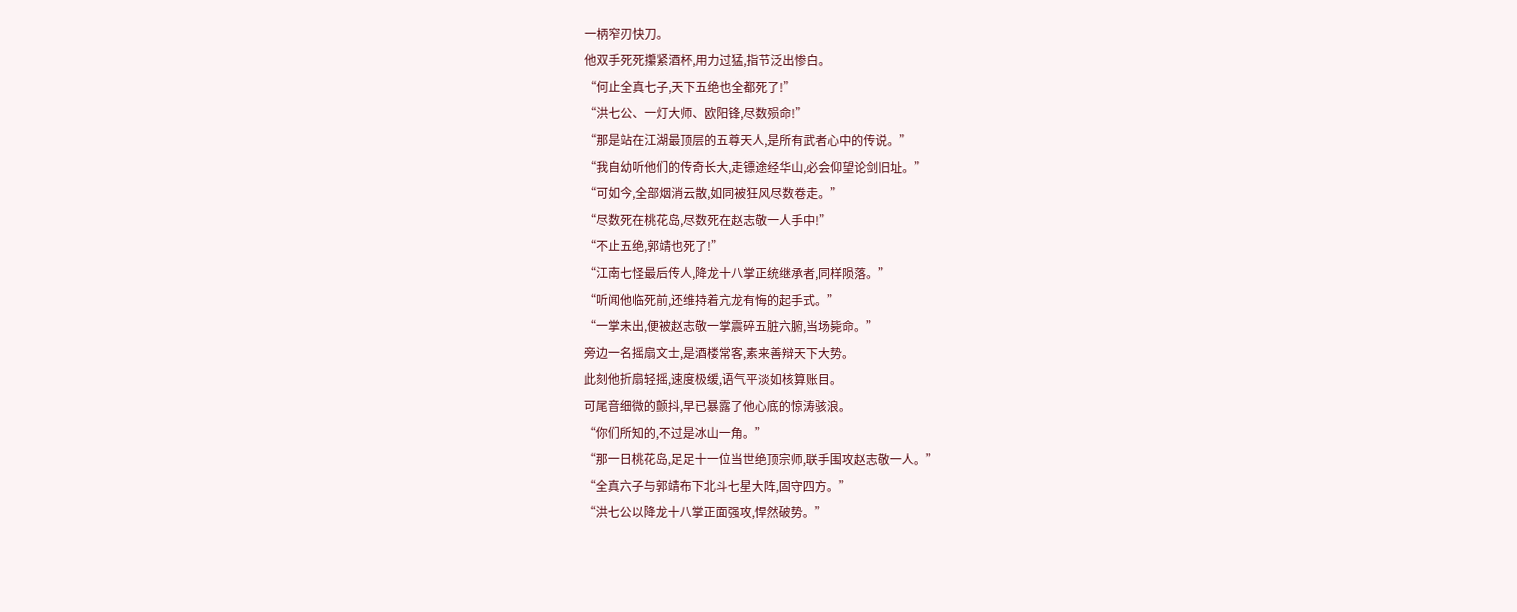一柄窄刃快刀。
他双手死死攥紧酒杯,用力过猛,指节泛出惨白。
“何止全真七子,天下五绝也全都死了!”
“洪七公、一灯大师、欧阳锋,尽数殒命!”
“那是站在江湖最顶层的五尊天人,是所有武者心中的传说。”
“我自幼听他们的传奇长大,走镖途经华山,必会仰望论剑旧址。”
“可如今,全部烟消云散,如同被狂风尽数卷走。”
“尽数死在桃花岛,尽数死在赵志敬一人手中!”
“不止五绝,郭靖也死了!”
“江南七怪最后传人,降龙十八掌正统继承者,同样陨落。”
“听闻他临死前,还维持着亢龙有悔的起手式。”
“一掌未出,便被赵志敬一掌震碎五脏六腑,当场毙命。”
旁边一名摇扇文士,是酒楼常客,素来善辩天下大势。
此刻他折扇轻摇,速度极缓,语气平淡如核算账目。
可尾音细微的颤抖,早已暴露了他心底的惊涛骇浪。
“你们所知的,不过是冰山一角。”
“那一日桃花岛,足足十一位当世绝顶宗师,联手围攻赵志敬一人。”
“全真六子与郭靖布下北斗七星大阵,固守四方。”
“洪七公以降龙十八掌正面强攻,悍然破势。”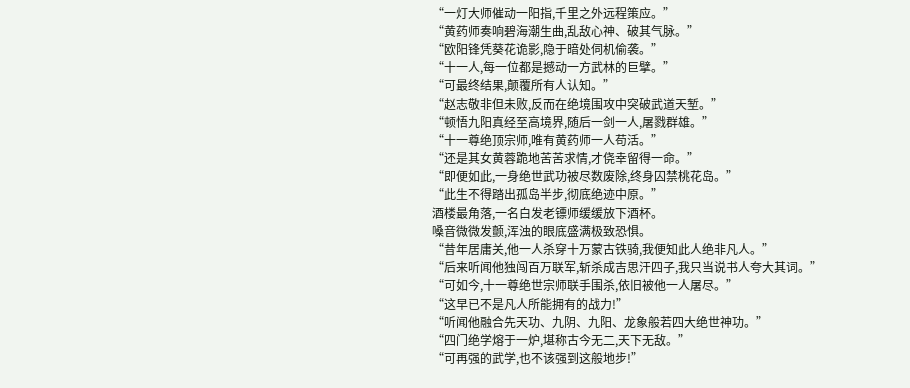“一灯大师催动一阳指,千里之外远程策应。”
“黄药师奏响碧海潮生曲,乱敌心神、破其气脉。”
“欧阳锋凭葵花诡影,隐于暗处伺机偷袭。”
“十一人,每一位都是撼动一方武林的巨擘。”
“可最终结果,颠覆所有人认知。”
“赵志敬非但未败,反而在绝境围攻中突破武道天堑。”
“顿悟九阳真经至高境界,随后一剑一人,屠戮群雄。”
“十一尊绝顶宗师,唯有黄药师一人苟活。”
“还是其女黄蓉跪地苦苦求情,才侥幸留得一命。”
“即便如此,一身绝世武功被尽数废除,终身囚禁桃花岛。”
“此生不得踏出孤岛半步,彻底绝迹中原。”
酒楼最角落,一名白发老镖师缓缓放下酒杯。
嗓音微微发颤,浑浊的眼底盛满极致恐惧。
“昔年居庸关,他一人杀穿十万蒙古铁骑,我便知此人绝非凡人。”
“后来听闻他独闯百万联军,斩杀成吉思汗四子,我只当说书人夸大其词。”
“可如今,十一尊绝世宗师联手围杀,依旧被他一人屠尽。”
“这早已不是凡人所能拥有的战力!”
“听闻他融合先天功、九阴、九阳、龙象般若四大绝世神功。”
“四门绝学熔于一炉,堪称古今无二,天下无敌。”
“可再强的武学,也不该强到这般地步!”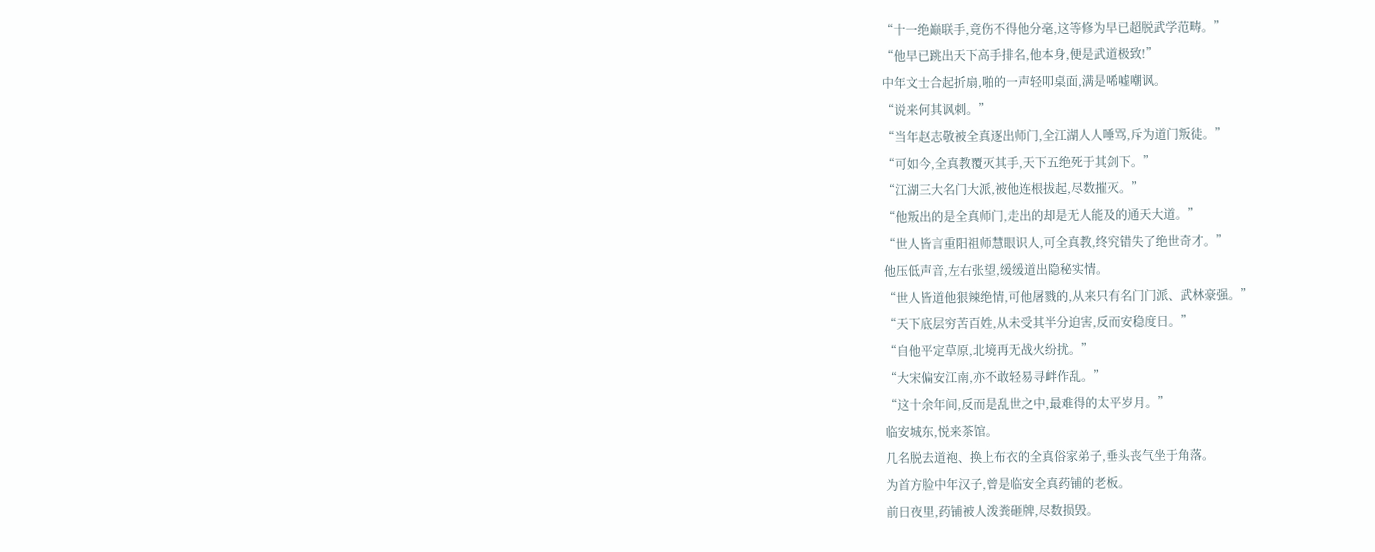“十一绝巅联手,竟伤不得他分毫,这等修为早已超脱武学范畴。”
“他早已跳出天下高手排名,他本身,便是武道极致!”
中年文士合起折扇,啪的一声轻叩桌面,满是唏嘘嘲讽。
“说来何其讽刺。”
“当年赵志敬被全真逐出师门,全江湖人人唾骂,斥为道门叛徒。”
“可如今,全真教覆灭其手,天下五绝死于其剑下。”
“江湖三大名门大派,被他连根拔起,尽数摧灭。”
“他叛出的是全真师门,走出的却是无人能及的通天大道。”
“世人皆言重阳祖师慧眼识人,可全真教,终究错失了绝世奇才。”
他压低声音,左右张望,缓缓道出隐秘实情。
“世人皆道他狠辣绝情,可他屠戮的,从来只有名门门派、武林豪强。”
“天下底层穷苦百姓,从未受其半分迫害,反而安稳度日。”
“自他平定草原,北境再无战火纷扰。”
“大宋偏安江南,亦不敢轻易寻衅作乱。”
“这十余年间,反而是乱世之中,最难得的太平岁月。”
临安城东,悦来茶馆。
几名脱去道袍、换上布衣的全真俗家弟子,垂头丧气坐于角落。
为首方脸中年汉子,曾是临安全真药铺的老板。
前日夜里,药铺被人泼粪砸牌,尽数损毁。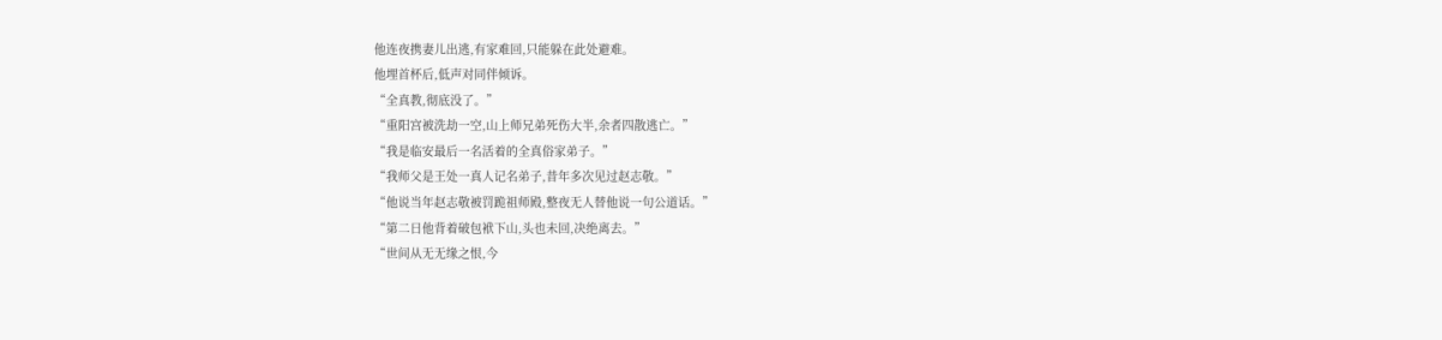他连夜携妻儿出逃,有家难回,只能躲在此处避难。
他埋首杯后,低声对同伴倾诉。
“全真教,彻底没了。”
“重阳宫被洗劫一空,山上师兄弟死伤大半,余者四散逃亡。”
“我是临安最后一名活着的全真俗家弟子。”
“我师父是王处一真人记名弟子,昔年多次见过赵志敬。”
“他说当年赵志敬被罚跪祖师殿,整夜无人替他说一句公道话。”
“第二日他背着破包袱下山,头也未回,决绝离去。”
“世间从无无缘之恨,今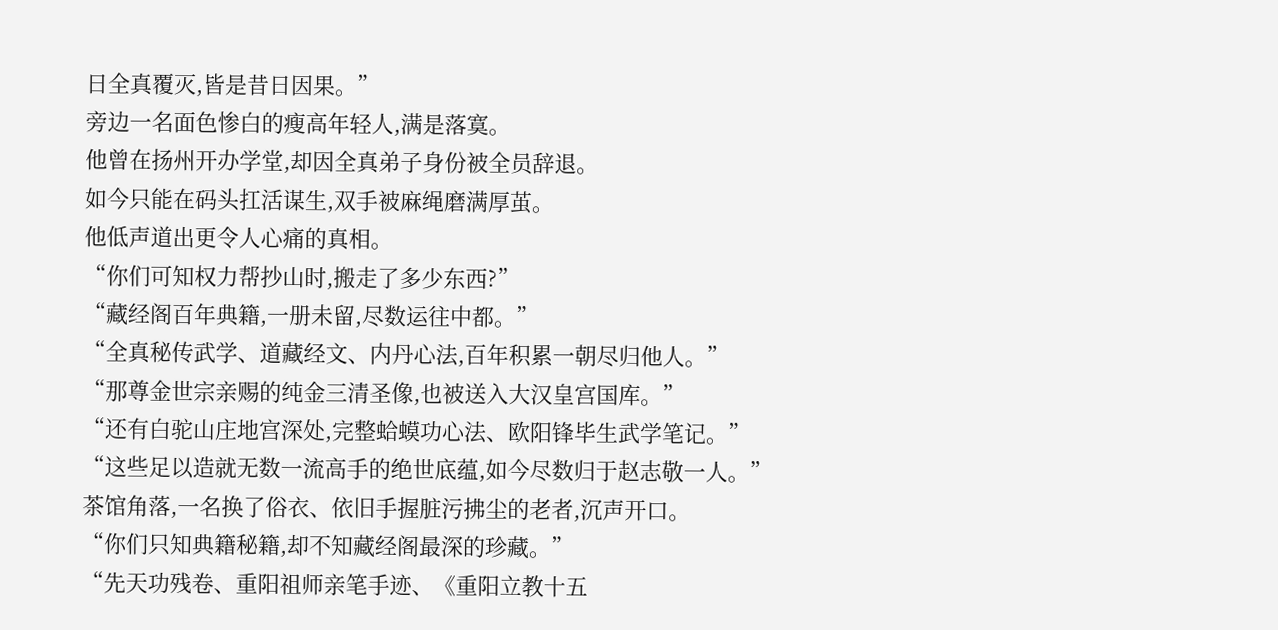日全真覆灭,皆是昔日因果。”
旁边一名面色惨白的瘦高年轻人,满是落寞。
他曾在扬州开办学堂,却因全真弟子身份被全员辞退。
如今只能在码头扛活谋生,双手被麻绳磨满厚茧。
他低声道出更令人心痛的真相。
“你们可知权力帮抄山时,搬走了多少东西?”
“藏经阁百年典籍,一册未留,尽数运往中都。”
“全真秘传武学、道藏经文、内丹心法,百年积累一朝尽归他人。”
“那尊金世宗亲赐的纯金三清圣像,也被送入大汉皇宫国库。”
“还有白驼山庄地宫深处,完整蛤蟆功心法、欧阳锋毕生武学笔记。”
“这些足以造就无数一流高手的绝世底蕴,如今尽数归于赵志敬一人。”
茶馆角落,一名换了俗衣、依旧手握脏污拂尘的老者,沉声开口。
“你们只知典籍秘籍,却不知藏经阁最深的珍藏。”
“先天功残卷、重阳祖师亲笔手迹、《重阳立教十五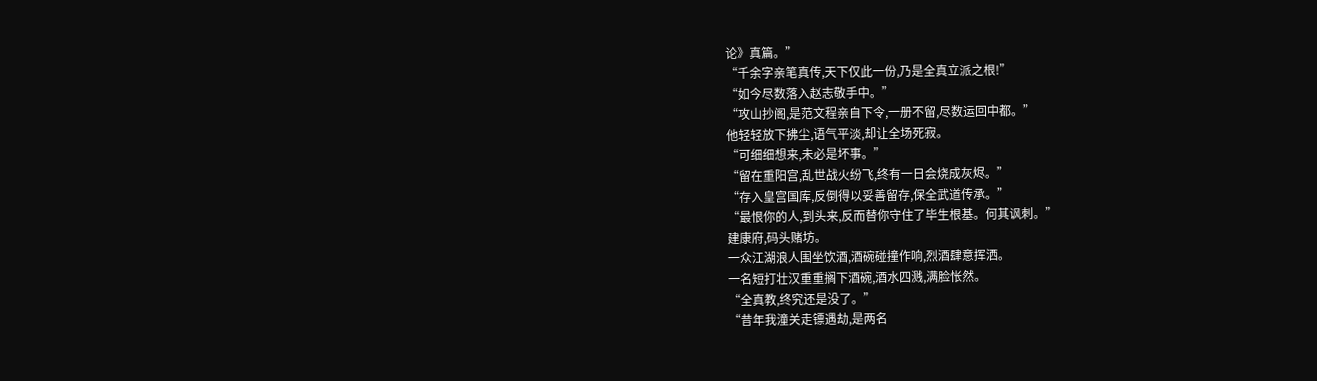论》真篇。”
“千余字亲笔真传,天下仅此一份,乃是全真立派之根!”
“如今尽数落入赵志敬手中。”
“攻山抄阁,是范文程亲自下令,一册不留,尽数运回中都。”
他轻轻放下拂尘,语气平淡,却让全场死寂。
“可细细想来,未必是坏事。”
“留在重阳宫,乱世战火纷飞,终有一日会烧成灰烬。”
“存入皇宫国库,反倒得以妥善留存,保全武道传承。”
“最恨你的人,到头来,反而替你守住了毕生根基。何其讽刺。”
建康府,码头赌坊。
一众江湖浪人围坐饮酒,酒碗碰撞作响,烈酒肆意挥洒。
一名短打壮汉重重搁下酒碗,酒水四溅,满脸怅然。
“全真教,终究还是没了。”
“昔年我潼关走镖遇劫,是两名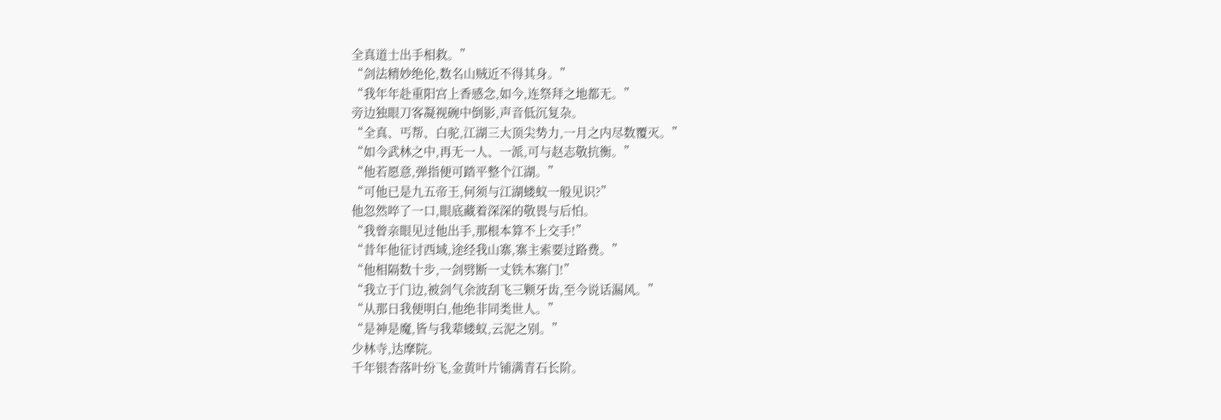全真道士出手相救。”
“剑法精妙绝伦,数名山贼近不得其身。”
“我年年赴重阳宫上香感念,如今,连祭拜之地都无。”
旁边独眼刀客凝视碗中倒影,声音低沉复杂。
“全真、丐帮、白驼,江湖三大顶尖势力,一月之内尽数覆灭。”
“如今武林之中,再无一人、一派,可与赵志敬抗衡。”
“他若愿意,弹指便可踏平整个江湖。”
“可他已是九五帝王,何须与江湖蝼蚁一般见识?”
他忽然啐了一口,眼底藏着深深的敬畏与后怕。
“我曾亲眼见过他出手,那根本算不上交手!”
“昔年他征讨西域,途经我山寨,寨主索要过路费。”
“他相隔数十步,一剑劈断一丈铁木寨门!”
“我立于门边,被剑气余波刮飞三颗牙齿,至今说话漏风。”
“从那日我便明白,他绝非同类世人。”
“是神是魔,皆与我辈蝼蚁,云泥之别。”
少林寺,达摩院。
千年银杏落叶纷飞,金黄叶片铺满青石长阶。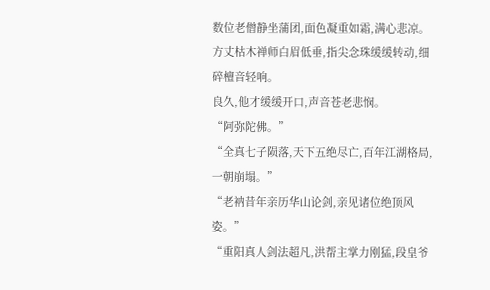数位老僧静坐蒲团,面色凝重如霜,满心悲凉。
方丈枯木禅师白眉低垂,指尖念珠缓缓转动,细碎檀音轻响。
良久,他才缓缓开口,声音苍老悲悯。
“阿弥陀佛。”
“全真七子陨落,天下五绝尽亡,百年江湖格局,一朝崩塌。”
“老衲昔年亲历华山论剑,亲见诸位绝顶风姿。”
“重阳真人剑法超凡,洪帮主掌力刚猛,段皇爷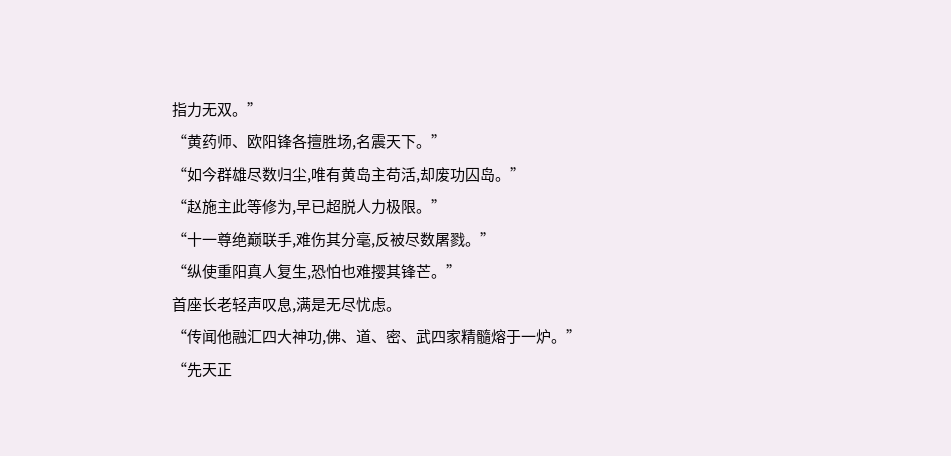指力无双。”
“黄药师、欧阳锋各擅胜场,名震天下。”
“如今群雄尽数归尘,唯有黄岛主苟活,却废功囚岛。”
“赵施主此等修为,早已超脱人力极限。”
“十一尊绝巅联手,难伤其分毫,反被尽数屠戮。”
“纵使重阳真人复生,恐怕也难撄其锋芒。”
首座长老轻声叹息,满是无尽忧虑。
“传闻他融汇四大神功,佛、道、密、武四家精髓熔于一炉。”
“先天正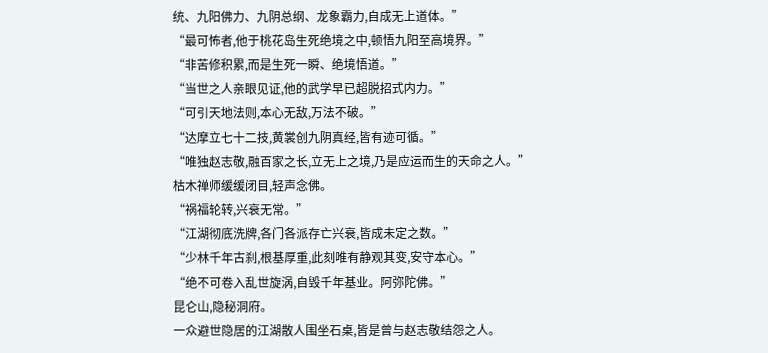统、九阳佛力、九阴总纲、龙象霸力,自成无上道体。”
“最可怖者,他于桃花岛生死绝境之中,顿悟九阳至高境界。”
“非苦修积累,而是生死一瞬、绝境悟道。”
“当世之人亲眼见证,他的武学早已超脱招式内力。”
“可引天地法则,本心无敌,万法不破。”
“达摩立七十二技,黄裳创九阴真经,皆有迹可循。”
“唯独赵志敬,融百家之长,立无上之境,乃是应运而生的天命之人。”
枯木禅师缓缓闭目,轻声念佛。
“祸福轮转,兴衰无常。”
“江湖彻底洗牌,各门各派存亡兴衰,皆成未定之数。”
“少林千年古刹,根基厚重,此刻唯有静观其变,安守本心。”
“绝不可卷入乱世旋涡,自毁千年基业。阿弥陀佛。”
昆仑山,隐秘洞府。
一众避世隐居的江湖散人围坐石桌,皆是曾与赵志敬结怨之人。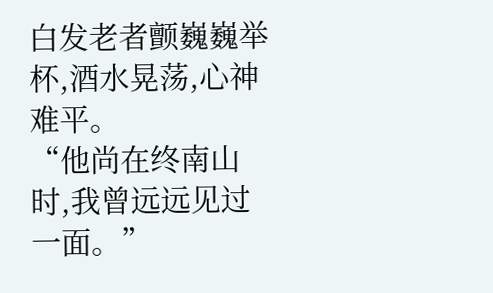白发老者颤巍巍举杯,酒水晃荡,心神难平。
“他尚在终南山时,我曾远远见过一面。”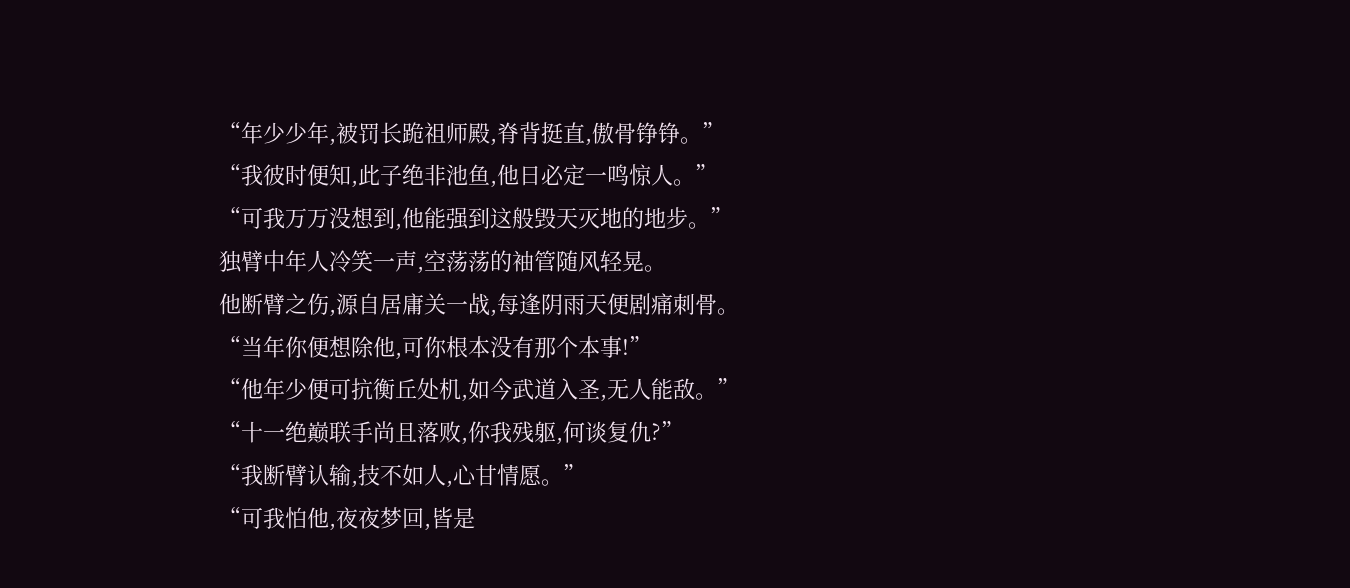“年少少年,被罚长跪祖师殿,脊背挺直,傲骨铮铮。”
“我彼时便知,此子绝非池鱼,他日必定一鸣惊人。”
“可我万万没想到,他能强到这般毁天灭地的地步。”
独臂中年人冷笑一声,空荡荡的袖管随风轻晃。
他断臂之伤,源自居庸关一战,每逢阴雨天便剧痛刺骨。
“当年你便想除他,可你根本没有那个本事!”
“他年少便可抗衡丘处机,如今武道入圣,无人能敌。”
“十一绝巅联手尚且落败,你我残躯,何谈复仇?”
“我断臂认输,技不如人,心甘情愿。”
“可我怕他,夜夜梦回,皆是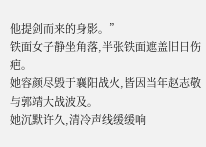他提剑而来的身影。”
铁面女子静坐角落,半张铁面遮盖旧日伤疤。
她容颜尽毁于襄阳战火,皆因当年赵志敬与郭靖大战波及。
她沉默许久,清冷声线缓缓响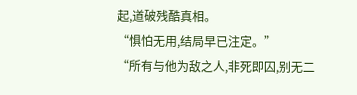起,道破残酷真相。
“惧怕无用,结局早已注定。”
“所有与他为敌之人,非死即囚,别无二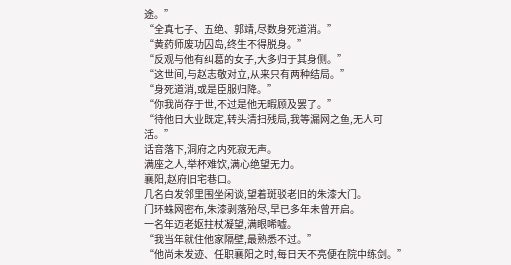途。”
“全真七子、五绝、郭靖,尽数身死道消。”
“黄药师废功囚岛,终生不得脱身。”
“反观与他有纠葛的女子,大多归于其身侧。”
“这世间,与赵志敬对立,从来只有两种结局。”
“身死道消,或是臣服归降。”
“你我尚存于世,不过是他无暇顾及罢了。”
“待他日大业既定,转头清扫残局,我等漏网之鱼,无人可活。”
话音落下,洞府之内死寂无声。
满座之人,举杯难饮,满心绝望无力。
襄阳,赵府旧宅巷口。
几名白发邻里围坐闲谈,望着斑驳老旧的朱漆大门。
门环蛛网密布,朱漆剥落殆尽,早已多年未曾开启。
一名年迈老妪拄杖凝望,满眼唏嘘。
“我当年就住他家隔壁,最熟悉不过。”
“他尚未发迹、任职襄阳之时,每日天不亮便在院中练剑。”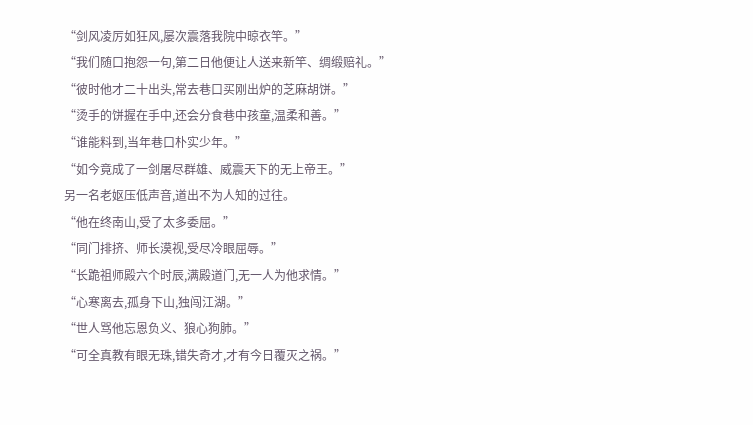“剑风凌厉如狂风,屡次震落我院中晾衣竿。”
“我们随口抱怨一句,第二日他便让人送来新竿、绸缎赔礼。”
“彼时他才二十出头,常去巷口买刚出炉的芝麻胡饼。”
“烫手的饼握在手中,还会分食巷中孩童,温柔和善。”
“谁能料到,当年巷口朴实少年。”
“如今竟成了一剑屠尽群雄、威震天下的无上帝王。”
另一名老妪压低声音,道出不为人知的过往。
“他在终南山,受了太多委屈。”
“同门排挤、师长漠视,受尽冷眼屈辱。”
“长跪祖师殿六个时辰,满殿道门,无一人为他求情。”
“心寒离去,孤身下山,独闯江湖。”
“世人骂他忘恩负义、狼心狗肺。”
“可全真教有眼无珠,错失奇才,才有今日覆灭之祸。”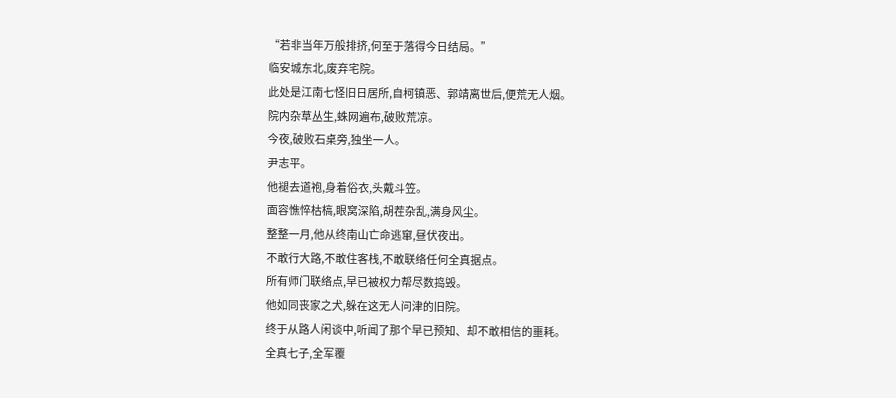“若非当年万般排挤,何至于落得今日结局。”
临安城东北,废弃宅院。
此处是江南七怪旧日居所,自柯镇恶、郭靖离世后,便荒无人烟。
院内杂草丛生,蛛网遍布,破败荒凉。
今夜,破败石桌旁,独坐一人。
尹志平。
他褪去道袍,身着俗衣,头戴斗笠。
面容憔悴枯槁,眼窝深陷,胡茬杂乱,满身风尘。
整整一月,他从终南山亡命逃窜,昼伏夜出。
不敢行大路,不敢住客栈,不敢联络任何全真据点。
所有师门联络点,早已被权力帮尽数捣毁。
他如同丧家之犬,躲在这无人问津的旧院。
终于从路人闲谈中,听闻了那个早已预知、却不敢相信的噩耗。
全真七子,全军覆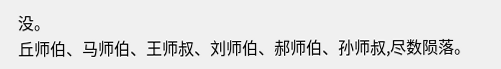没。
丘师伯、马师伯、王师叔、刘师伯、郝师伯、孙师叔,尽数陨落。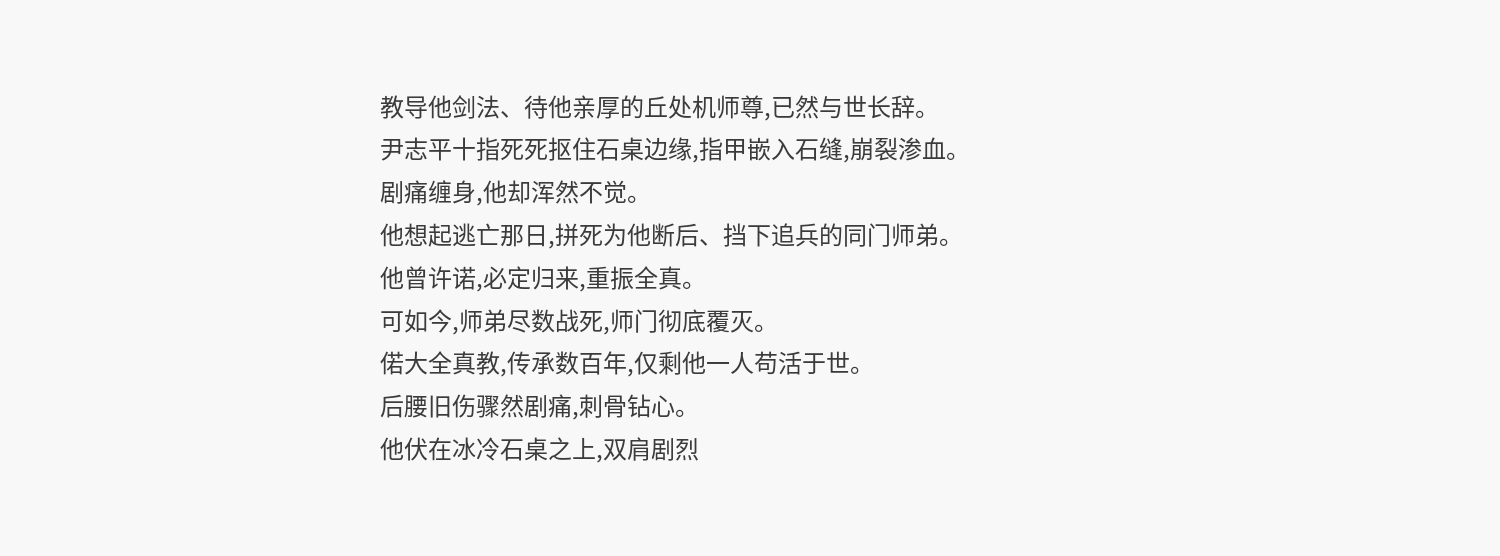教导他剑法、待他亲厚的丘处机师尊,已然与世长辞。
尹志平十指死死抠住石桌边缘,指甲嵌入石缝,崩裂渗血。
剧痛缠身,他却浑然不觉。
他想起逃亡那日,拼死为他断后、挡下追兵的同门师弟。
他曾许诺,必定归来,重振全真。
可如今,师弟尽数战死,师门彻底覆灭。
偌大全真教,传承数百年,仅剩他一人苟活于世。
后腰旧伤骤然剧痛,刺骨钻心。
他伏在冰冷石桌之上,双肩剧烈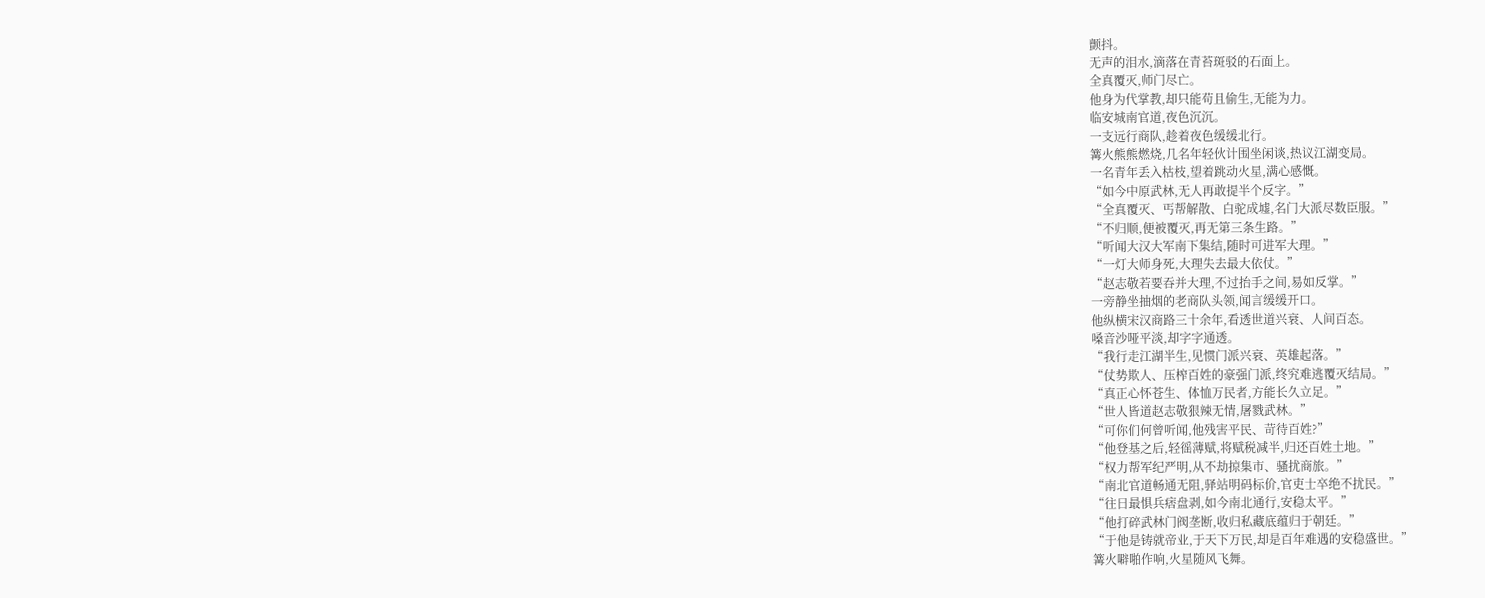颤抖。
无声的泪水,滴落在青苔斑驳的石面上。
全真覆灭,师门尽亡。
他身为代掌教,却只能苟且偷生,无能为力。
临安城南官道,夜色沉沉。
一支远行商队,趁着夜色缓缓北行。
篝火熊熊燃烧,几名年轻伙计围坐闲谈,热议江湖变局。
一名青年丢入枯枝,望着跳动火星,满心感慨。
“如今中原武林,无人再敢提半个反字。”
“全真覆灭、丐帮解散、白驼成墟,名门大派尽数臣服。”
“不归顺,便被覆灭,再无第三条生路。”
“听闻大汉大军南下集结,随时可进军大理。”
“一灯大师身死,大理失去最大依仗。”
“赵志敬若要吞并大理,不过抬手之间,易如反掌。”
一旁静坐抽烟的老商队头领,闻言缓缓开口。
他纵横宋汉商路三十余年,看透世道兴衰、人间百态。
嗓音沙哑平淡,却字字通透。
“我行走江湖半生,见惯门派兴衰、英雄起落。”
“仗势欺人、压榨百姓的豪强门派,终究难逃覆灭结局。”
“真正心怀苍生、体恤万民者,方能长久立足。”
“世人皆道赵志敬狠辣无情,屠戮武林。”
“可你们何曾听闻,他残害平民、苛待百姓?”
“他登基之后,轻徭薄赋,将赋税减半,归还百姓土地。”
“权力帮军纪严明,从不劫掠集市、骚扰商旅。”
“南北官道畅通无阻,驿站明码标价,官吏士卒绝不扰民。”
“往日最惧兵痞盘剥,如今南北通行,安稳太平。”
“他打碎武林门阀垄断,收归私藏底蕴归于朝廷。”
“于他是铸就帝业,于天下万民,却是百年难遇的安稳盛世。”
篝火噼啪作响,火星随风飞舞。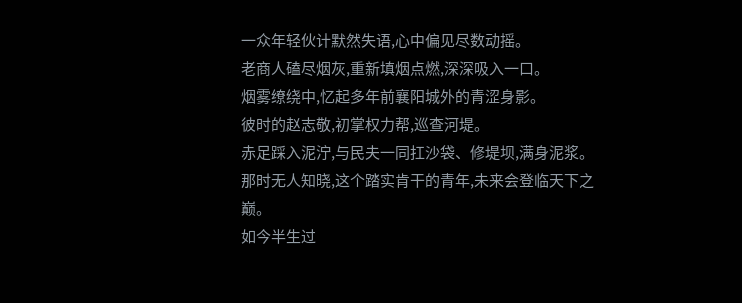一众年轻伙计默然失语,心中偏见尽数动摇。
老商人磕尽烟灰,重新填烟点燃,深深吸入一口。
烟雾缭绕中,忆起多年前襄阳城外的青涩身影。
彼时的赵志敬,初掌权力帮,巡查河堤。
赤足踩入泥泞,与民夫一同扛沙袋、修堤坝,满身泥浆。
那时无人知晓,这个踏实肯干的青年,未来会登临天下之巅。
如今半生过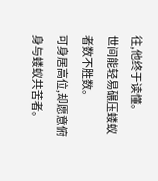往,他终于读懂。
世间能轻易碾压蝼蚁者数不胜数。
可身居高位,却愿意俯身与蝼蚁共苦者。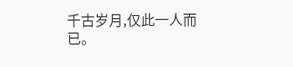千古岁月,仅此一人而已。